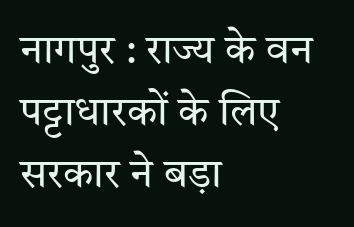नागपुर : राज्य के वन पट्टाधारकों के लिए सरकार ने बड़ा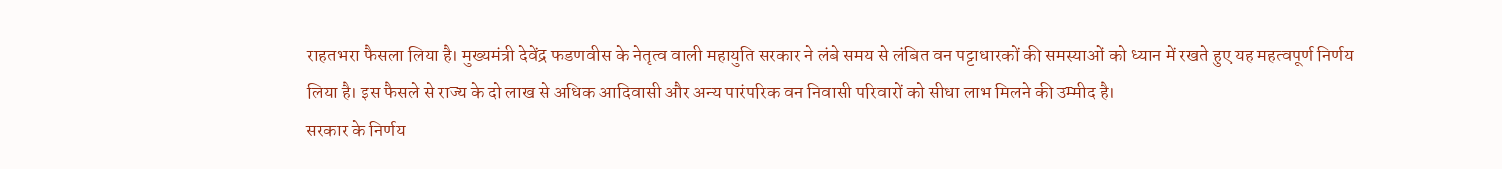राहतभरा फैसला लिया है। मुख्यमंत्री देवेंद्र फडणवीस के नेतृत्व वाली महायुति सरकार ने लंबे समय से लंबित वन पट्टाधारकों की समस्याओं को ध्यान में रखते हुए यह महत्वपूर्ण निर्णय लिया है। इस फैसले से राज्य के दो लाख से अधिक आदिवासी और अन्य पारंपरिक वन निवासी परिवारों को सीधा लाभ मिलने की उम्मीद है।
सरकार के निर्णय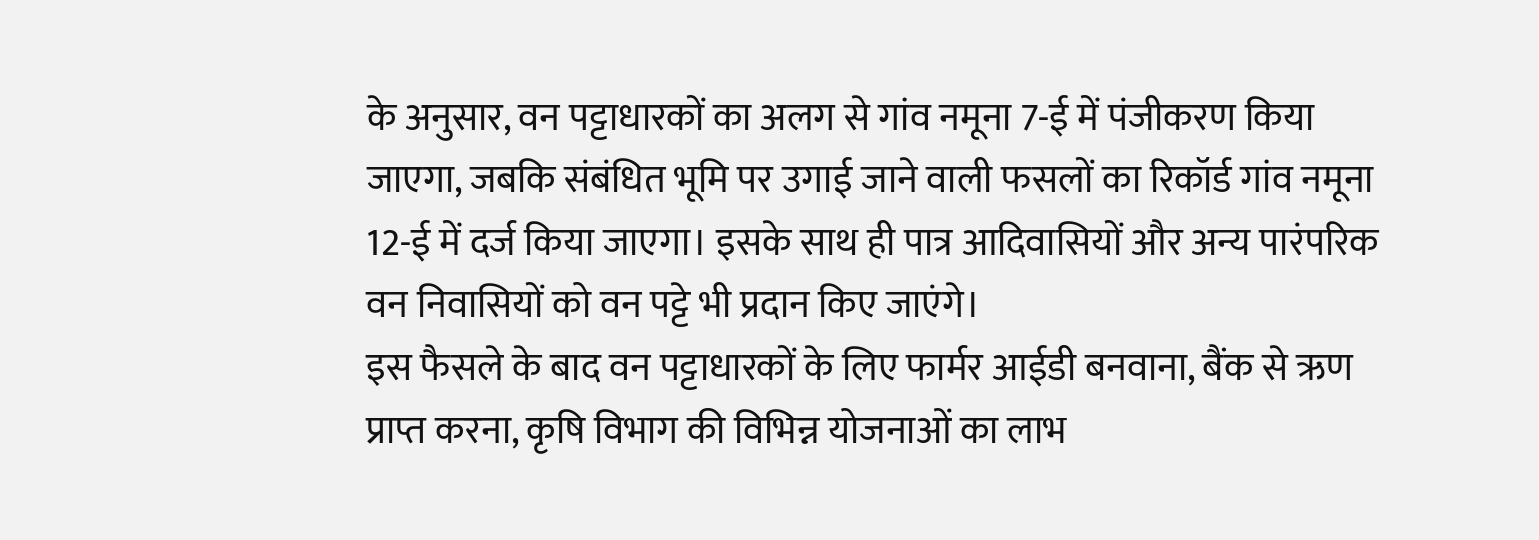के अनुसार, वन पट्टाधारकों का अलग से गांव नमूना 7-ई में पंजीकरण किया जाएगा, जबकि संबंधित भूमि पर उगाई जाने वाली फसलों का रिकॉर्ड गांव नमूना 12-ई में दर्ज किया जाएगा। इसके साथ ही पात्र आदिवासियों और अन्य पारंपरिक वन निवासियों को वन पट्टे भी प्रदान किए जाएंगे।
इस फैसले के बाद वन पट्टाधारकों के लिए फार्मर आईडी बनवाना, बैंक से ऋण प्राप्त करना, कृषि विभाग की विभिन्न योजनाओं का लाभ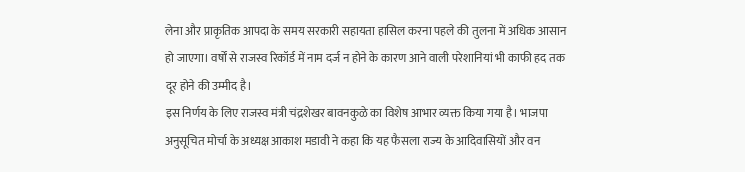लेना और प्राकृतिक आपदा के समय सरकारी सहायता हासिल करना पहले की तुलना में अधिक आसान हो जाएगा। वर्षों से राजस्व रिकॉर्ड में नाम दर्ज न होने के कारण आने वाली परेशानियां भी काफी हद तक दूर होने की उम्मीद है।
इस निर्णय के लिए राजस्व मंत्री चंद्रशेखर बावनकुळे का विशेष आभार व्यक्त किया गया है। भाजपा अनुसूचित मोर्चा के अध्यक्ष आकाश मडावी ने कहा कि यह फैसला राज्य के आदिवासियों और वन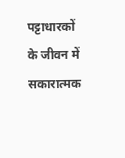पट्टाधारकों के जीवन में सकारात्मक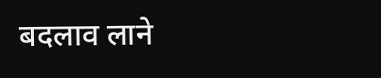बदलाव लाने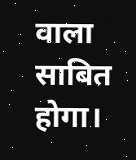वाला साबित होगा।